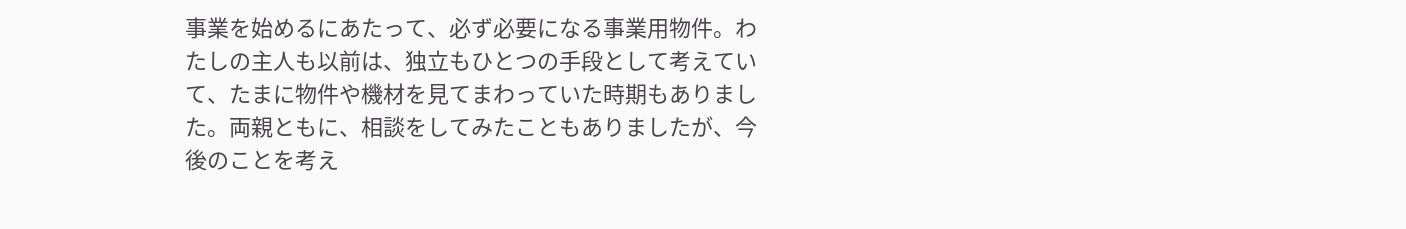事業を始めるにあたって、必ず必要になる事業用物件。わたしの主人も以前は、独立もひとつの手段として考えていて、たまに物件や機材を見てまわっていた時期もありました。両親ともに、相談をしてみたこともありましたが、今後のことを考え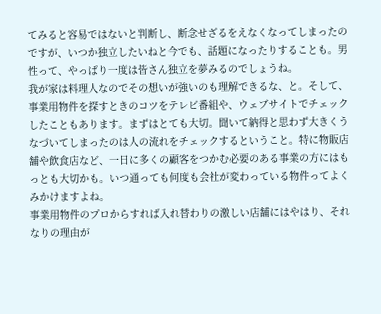てみると容易ではないと判断し、断念せざるをえなくなってしまったのですが、いつか独立したいねと今でも、話題になったりすることも。男性って、やっぱり一度は皆さん独立を夢みるのでしょうね。
我が家は料理人なのでその想いが強いのも理解できるな、と。そして、事業用物件を探すときのコツをテレビ番組や、ウェブサイトでチェックしたこともあります。まずはとても大切。聞いて納得と思わず大きくうなづいてしまったのは人の流れをチェックするということ。特に物販店舗や飲食店など、一日に多くの顧客をつかむ必要のある事業の方にはもっとも大切かも。いつ通っても何度も会社が変わっている物件ってよくみかけますよね。
事業用物件のプロからすれば入れ替わりの激しい店舗にはやはり、それなりの理由が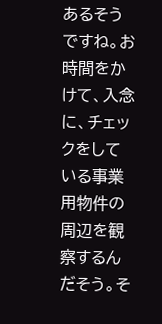あるそうですね。お時間をかけて、入念に、チェックをしている事業用物件の周辺を観察するんだそう。そ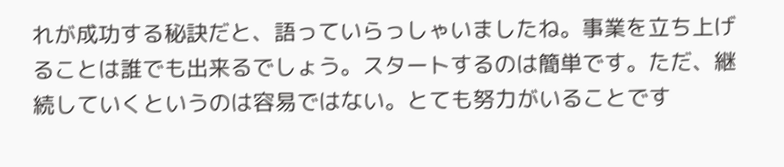れが成功する秘訣だと、語っていらっしゃいましたね。事業を立ち上げることは誰でも出来るでしょう。スタートするのは簡単です。ただ、継続していくというのは容易ではない。とても努力がいることです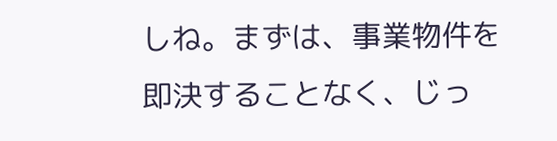しね。まずは、事業物件を即決することなく、じっ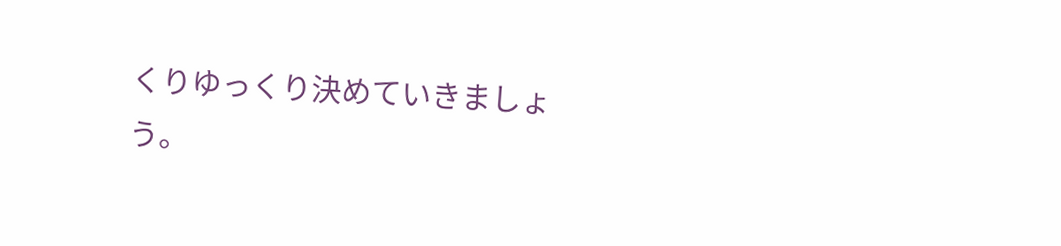くりゆっくり決めていきましょう。